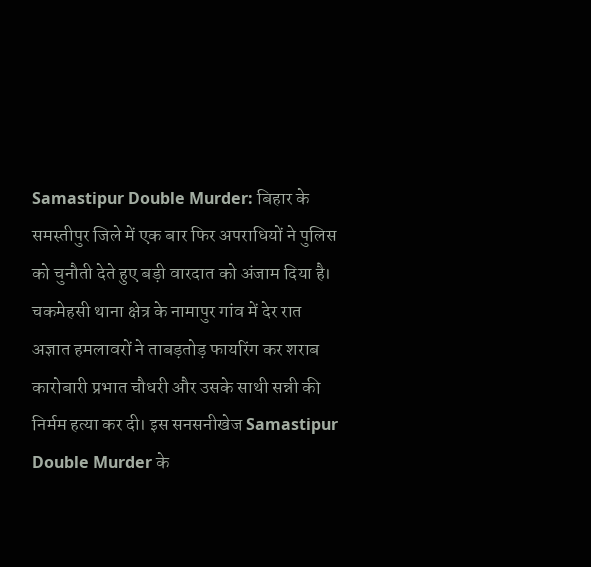Samastipur Double Murder: बिहार के समस्तीपुर जिले में एक बार फिर अपराधियों ने पुलिस को चुनौती देते हुए बड़ी वारदात को अंजाम दिया है। चकमेहसी थाना क्षेत्र के नामापुर गांव में देर रात अज्ञात हमलावरों ने ताबड़तोड़ फायरिंग कर शराब कारोबारी प्रभात चौधरी और उसके साथी सन्नी की निर्मम हत्या कर दी। इस सनसनीखेज Samastipur Double Murder के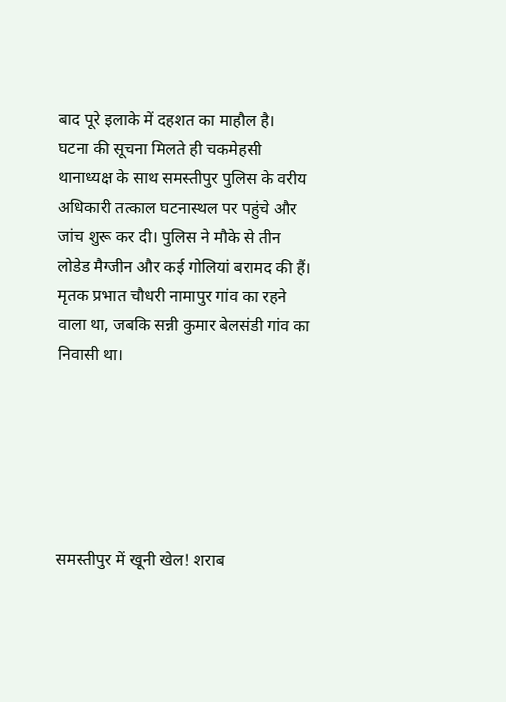बाद पूरे इलाके में दहशत का माहौल है।
घटना की सूचना मिलते ही चकमेहसी थानाध्यक्ष के साथ समस्तीपुर पुलिस के वरीय अधिकारी तत्काल घटनास्थल पर पहुंचे और जांच शुरू कर दी। पुलिस ने मौके से तीन लोडेड मैग्जीन और कई गोलियां बरामद की हैं। मृतक प्रभात चौधरी नामापुर गांव का रहने वाला था, जबकि सन्नी कुमार बेलसंडी गांव का निवासी था।






समस्तीपुर में खूनी खेल! शराब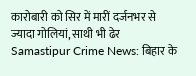कारोबारी को सिर में मारीं दर्जनभर से ज्यादा गोलियां, साथी भी ढेर
Samastipur Crime News: बिहार के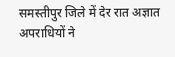समस्तीपुर जिले में देर रात अज्ञात अपराधियों ने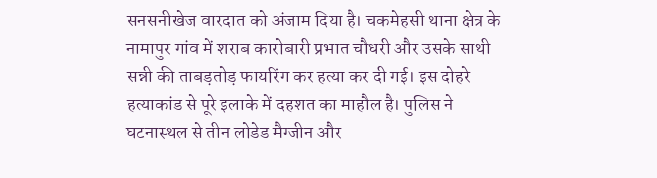सनसनीखेज वारदात को अंजाम दिया है। चकमेहसी थाना क्षेत्र के नामापुर गांव में शराब कारोबारी प्रभात चौधरी और उसके साथी सन्नी की ताबड़तोड़ फायरिंग कर हत्या कर दी गई। इस दोहरे हत्याकांड से पूरे इलाके में दहशत का माहौल है। पुलिस ने घटनास्थल से तीन लोडेड मैग्जीन और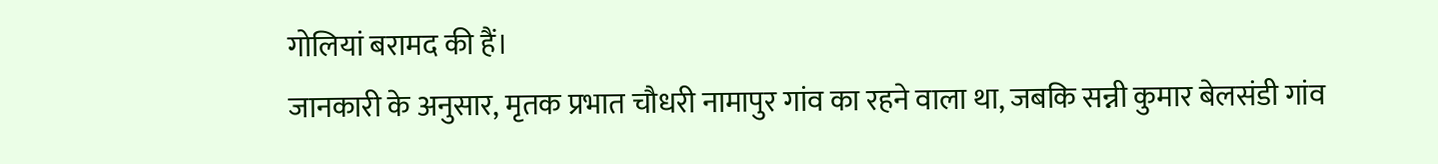गोलियां बरामद की हैं।
जानकारी के अनुसार, मृतक प्रभात चौधरी नामापुर गांव का रहने वाला था, जबकि सन्नी कुमार बेलसंडी गांव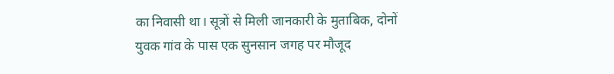का निवासी था। सूत्रों से मिली जानकारी के मुताबिक, दोनों युवक गांव के पास एक सुनसान जगह पर मौजूद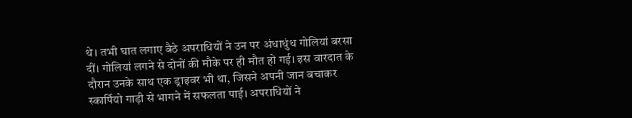थे। तभी घात लगाए बैठे अपराधियों ने उन पर अंधाधुंध गोलियां बरसा दीं। गोलियां लगने से दोनों की मौके पर ही मौत हो गई। इस वारदात के दौरान उनके साथ एक ड्राइवर भी था, जिसने अपनी जान बचाकर स्कार्पियो गाड़ी से भागने में सफलता पाई। अपराधियों ने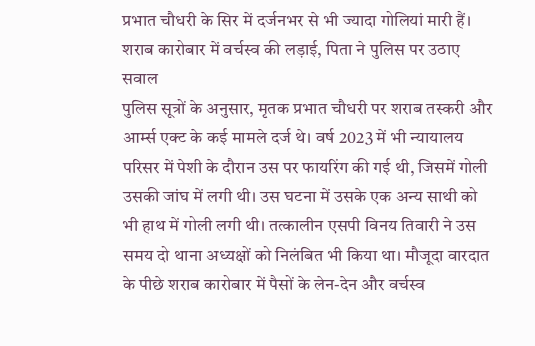प्रभात चौधरी के सिर में दर्जनभर से भी ज्यादा गोलियां मारी हैं।
शराब कारोबार में वर्चस्व की लड़ाई, पिता ने पुलिस पर उठाए सवाल
पुलिस सूत्रों के अनुसार, मृतक प्रभात चौधरी पर शराब तस्करी और आर्म्स एक्ट के कई मामले दर्ज थे। वर्ष 2023 में भी न्यायालय परिसर में पेशी के दौरान उस पर फायरिंग की गई थी, जिसमें गोली उसकी जांघ में लगी थी। उस घटना में उसके एक अन्य साथी को भी हाथ में गोली लगी थी। तत्कालीन एसपी विनय तिवारी ने उस समय दो थाना अध्यक्षों को निलंबित भी किया था। मौजूदा वारदात के पीछे शराब कारोबार में पैसों के लेन-देन और वर्चस्व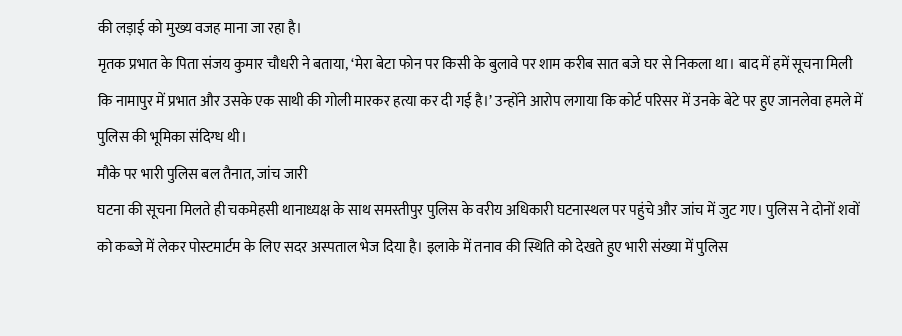की लड़ाई को मुख्य वजह माना जा रहा है।
मृतक प्रभात के पिता संजय कुमार चौधरी ने बताया, ‘मेरा बेटा फोन पर किसी के बुलावे पर शाम करीब सात बजे घर से निकला था। बाद में हमें सूचना मिली कि नामापुर में प्रभात और उसके एक साथी की गोली मारकर हत्या कर दी गई है।’ उन्होंने आरोप लगाया कि कोर्ट परिसर में उनके बेटे पर हुए जानलेवा हमले में पुलिस की भूमिका संदिग्ध थी।
मौके पर भारी पुलिस बल तैनात, जांच जारी
घटना की सूचना मिलते ही चकमेहसी थानाध्यक्ष के साथ समस्तीपुर पुलिस के वरीय अधिकारी घटनास्थल पर पहुंचे और जांच में जुट गए। पुलिस ने दोनों शवों को कब्जे में लेकर पोस्टमार्टम के लिए सदर अस्पताल भेज दिया है। इलाके में तनाव की स्थिति को देखते हुए भारी संख्या में पुलिस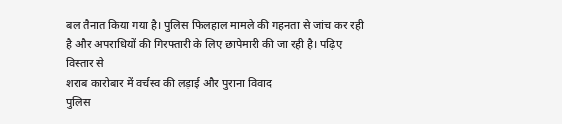बल तैनात किया गया है। पुलिस फिलहाल मामले की गहनता से जांच कर रही है और अपराधियों की गिरफ्तारी के लिए छापेमारी की जा रही है। पढ़िए विस्तार से
शराब कारोबार में वर्चस्व की लड़ाई और पुराना विवाद
पुलिस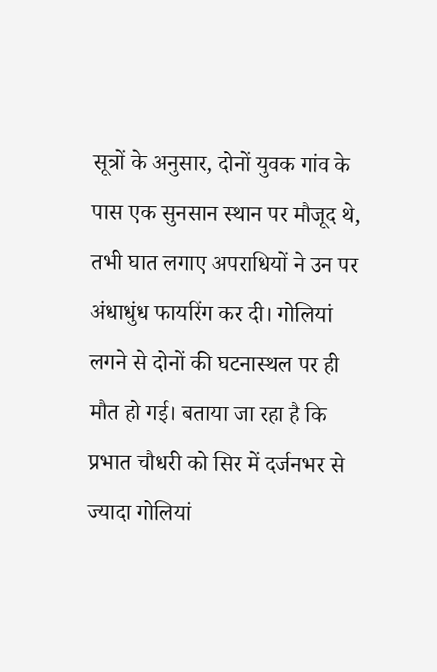सूत्रों के अनुसार, दोनों युवक गांव के पास एक सुनसान स्थान पर मौजूद थे, तभी घात लगाए अपराधियों ने उन पर अंधाधुंध फायरिंग कर दी। गोलियां लगने से दोनों की घटनास्थल पर ही मौत हो गई। बताया जा रहा है कि प्रभात चौधरी को सिर में दर्जनभर से ज्यादा गोलियां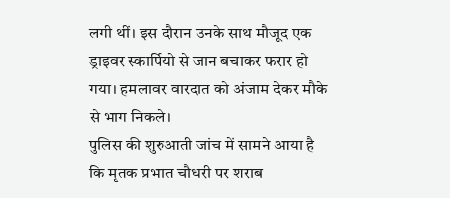लगी थीं। इस दौरान उनके साथ मौजूद एक ड्राइवर स्कार्पियो से जान बचाकर फरार हो गया। हमलावर वारदात को अंजाम देकर मौके से भाग निकले।
पुलिस की शुरुआती जांच में सामने आया है कि मृतक प्रभात चौधरी पर शराब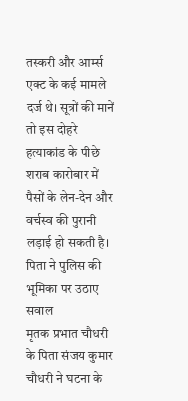तस्करी और आर्म्स एक्ट के कई मामले दर्ज थे। सूत्रों की मानें तो इस दोहरे हत्याकांड के पीछे शराब कारोबार में पैसों के लेन-देन और वर्चस्व की पुरानी लड़ाई हो सकती है।
पिता ने पुलिस की भूमिका पर उठाए सवाल
मृतक प्रभात चौधरी के पिता संजय कुमार चौधरी ने घटना के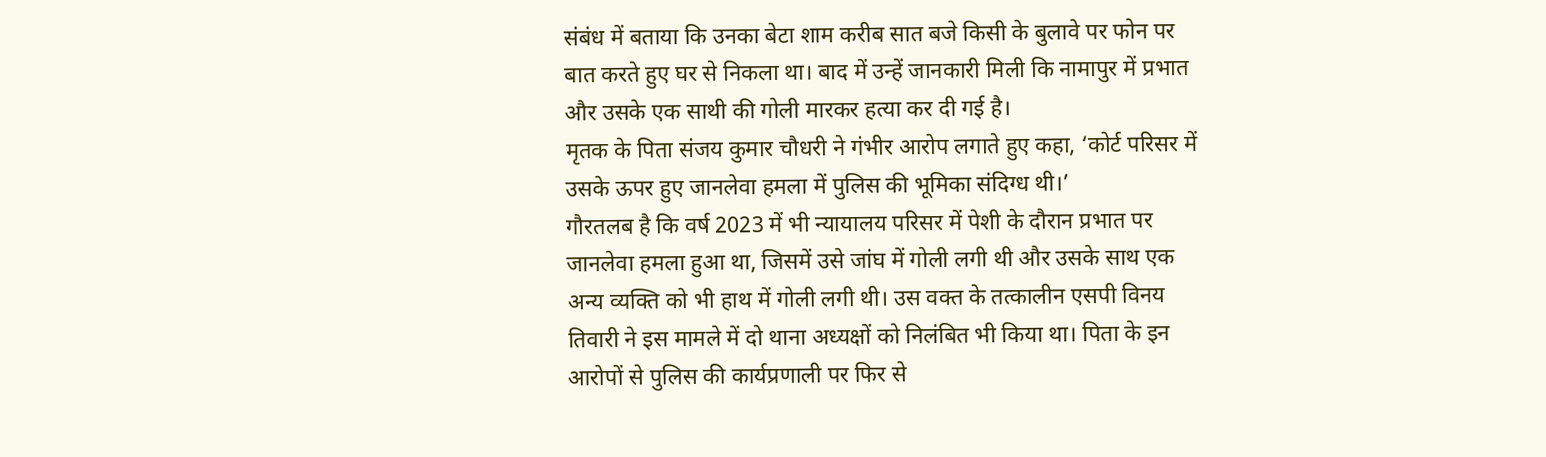संबंध में बताया कि उनका बेटा शाम करीब सात बजे किसी के बुलावे पर फोन पर बात करते हुए घर से निकला था। बाद में उन्हें जानकारी मिली कि नामापुर में प्रभात और उसके एक साथी की गोली मारकर हत्या कर दी गई है।
मृतक के पिता संजय कुमार चौधरी ने गंभीर आरोप लगाते हुए कहा, ‘कोर्ट परिसर में उसके ऊपर हुए जानलेवा हमला में पुलिस की भूमिका संदिग्ध थी।’
गौरतलब है कि वर्ष 2023 में भी न्यायालय परिसर में पेशी के दौरान प्रभात पर जानलेवा हमला हुआ था, जिसमें उसे जांघ में गोली लगी थी और उसके साथ एक अन्य व्यक्ति को भी हाथ में गोली लगी थी। उस वक्त के तत्कालीन एसपी विनय तिवारी ने इस मामले में दो थाना अध्यक्षों को निलंबित भी किया था। पिता के इन आरोपों से पुलिस की कार्यप्रणाली पर फिर से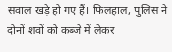सवाल खड़े हो गए हैं। फिलहाल, पुलिस ने दोनों शवों को कब्जे में लेकर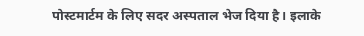पोस्टमार्टम के लिए सदर अस्पताल भेज दिया है। इलाके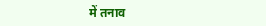में तनाव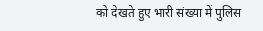को देखते हुए भारी संख्या में पुलिस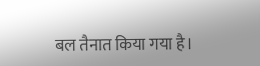बल तैनात किया गया है।